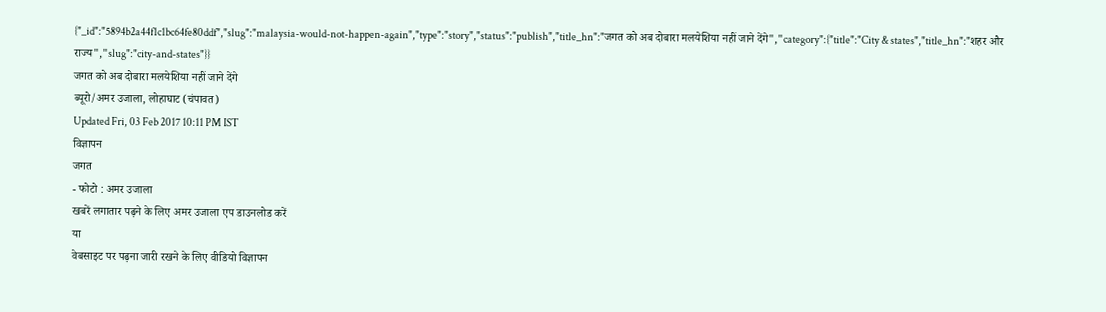{"_id":"5894b2a44f1c1bc64fe80ddf","slug":"malaysia-would-not-happen-again","type":"story","status":"publish","title_hn":"जगत को अब दोबारा मलयेशिया नहीं जाने देंगे","category":{"title":"City & states","title_hn":"शहर और राज्य","slug":"city-and-states"}}
जगत को अब दोबारा मलयेशिया नहीं जाने देंगे
ब्यूरो/अमर उजाला, लोहाघाट (चंपावत)
Updated Fri, 03 Feb 2017 10:11 PM IST
विज्ञापन
जगत
- फोटो : अमर उजाला
खबरें लगातार पढ़ने के लिए अमर उजाला एप डाउनलोड करें
या
वेबसाइट पर पढ़ना जारी रखने के लिए वीडियो विज्ञापन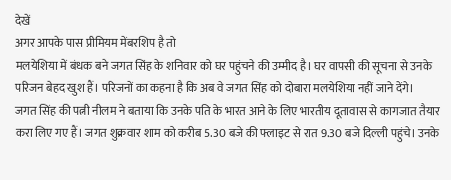देखें
अगर आपके पास प्रीमियम मेंबरशिप है तो
मलयेशिया में बंधक बने जगत सिंह के शनिवार को घर पहुंचने की उम्मीद है। घर वापसी की सूचना से उनके परिजन बेहद खुश हैं। परिजनों का कहना है कि अब वे जगत सिंह को दोबारा मलयेशिया नहीं जाने देंगे।
जगत सिंह की पत्नी नीलम ने बताया कि उनके पति के भारत आने के लिए भारतीय दूतावास से कागजात तैयार करा लिए गए हैं। जगत शुक्रवार शाम को करीब 5.30 बजे की फ्लाइट से रात 9.30 बजे दिल्ली पहुंचे। उनके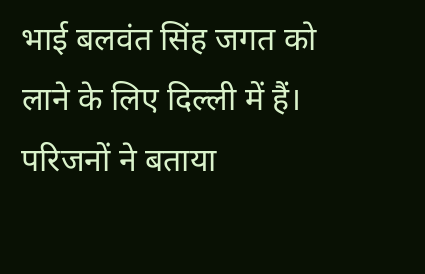भाई बलवंत सिंह जगत को लाने के लिए दिल्ली में हैं। परिजनों ने बताया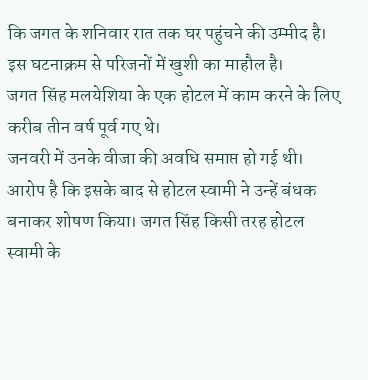कि जगत के शनिवार रात तक घर पहुंचने की उम्मीद है। इस घटनाक्रम से परिजनों में खुशी का माहौल है।
जगत सिंह मलयेशिया के एक होटल में काम करने के लिए करीब तीन वर्ष पूर्व गए थे।
जनवरी में उनके वीजा की अवधि समाप्त हो गई थी। आरोप है कि इसके बाद से होटल स्वामी ने उन्हें बंधक बनाकर शोषण किया। जगत सिंह किसी तरह होटल स्वामी के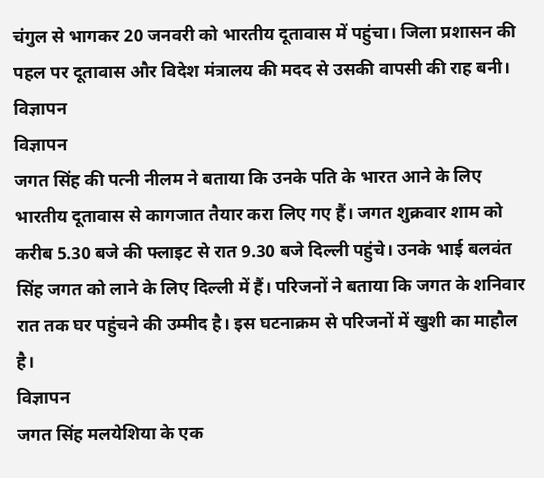चंगुल से भागकर 20 जनवरी को भारतीय दूतावास में पहुंचा। जिला प्रशासन की पहल पर दूतावास और विदेश मंत्रालय की मदद से उसकी वापसी की राह बनी।
विज्ञापन
विज्ञापन
जगत सिंह की पत्नी नीलम ने बताया कि उनके पति के भारत आने के लिए भारतीय दूतावास से कागजात तैयार करा लिए गए हैं। जगत शुक्रवार शाम को करीब 5.30 बजे की फ्लाइट से रात 9.30 बजे दिल्ली पहुंचे। उनके भाई बलवंत सिंह जगत को लाने के लिए दिल्ली में हैं। परिजनों ने बताया कि जगत के शनिवार रात तक घर पहुंचने की उम्मीद है। इस घटनाक्रम से परिजनों में खुशी का माहौल है।
विज्ञापन
जगत सिंह मलयेशिया के एक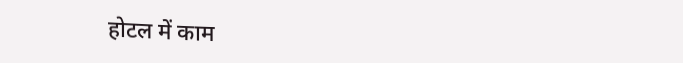होटल में काम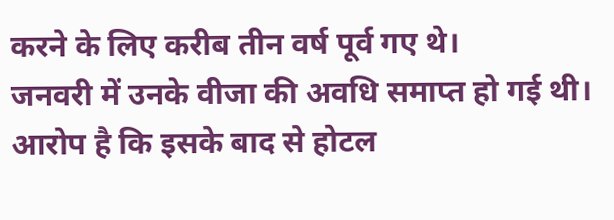करने के लिए करीब तीन वर्ष पूर्व गए थे।
जनवरी में उनके वीजा की अवधि समाप्त हो गई थी। आरोप है कि इसके बाद से होटल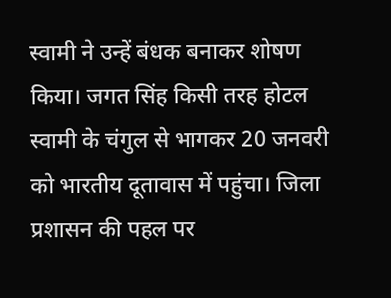स्वामी ने उन्हें बंधक बनाकर शोषण किया। जगत सिंह किसी तरह होटल स्वामी के चंगुल से भागकर 20 जनवरी को भारतीय दूतावास में पहुंचा। जिला प्रशासन की पहल पर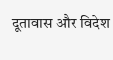दूतावास और विदेश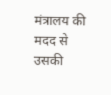मंत्रालय की मदद से उसकी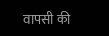वापसी की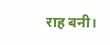राह बनी।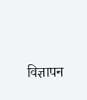विज्ञापन